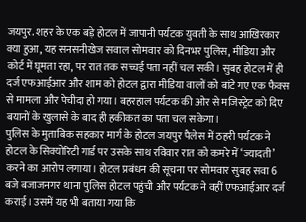जयपुर. शहर के एक बड़े होटल में जापानी पर्यटक युवती के साथ आखिरकार क्या हुआ, यह सनसनीखेज सवाल सोमवार को दिनभर पुलिस, मीडिया और कोर्ट में घूमता रहा, पर रात तक सच्चई पता नहीं चल सकी। सुबह होटल में ही दर्ज एफआईआर और शाम को होटल द्वारा मीडिया वालों को बांटे गए एक फैक्स से मामला और पेचीदा हो गया। बहरहाल पर्यटक की ओर से मजिस्ट्रेट को दिए बयानों के खुलासे के बाद ही हकीकत का पता चल सकेगा।
पुलिस के मुताबिक सहकार मार्ग के होटल जयपुर पैलेस में ठहरी पर्यटक ने होटल के सिक्योरिटी गार्ड पर उसके साथ रविवार रात को कमरे में ‘ज्यादती’ करने का आरोप लगाया। होटल प्रबंधन की सूचना पर सोमवार सुबह सवा 6 बजे बजाजनगर थाना पुलिस होटल पहुंची और पर्यटक ने वहीं एफआईआर दर्ज कराई। उसमें यह भी बताया गया कि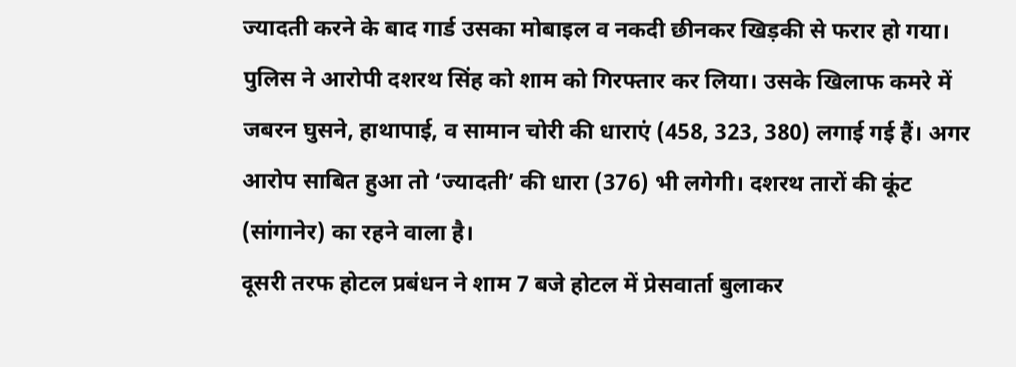ज्यादती करने के बाद गार्ड उसका मोबाइल व नकदी छीनकर खिड़की से फरार हो गया।
पुलिस ने आरोपी दशरथ सिंह को शाम को गिरफ्तार कर लिया। उसके खिलाफ कमरे में जबरन घुसने, हाथापाई, व सामान चोरी की धाराएं (458, 323, 380) लगाई गई हैं। अगर आरोप साबित हुआ तो ‘ज्यादती’ की धारा (376) भी लगेगी। दशरथ तारों की कूंट (सांगानेर) का रहने वाला है।
दूसरी तरफ होटल प्रबंधन ने शाम 7 बजे होटल में प्रेसवार्ता बुलाकर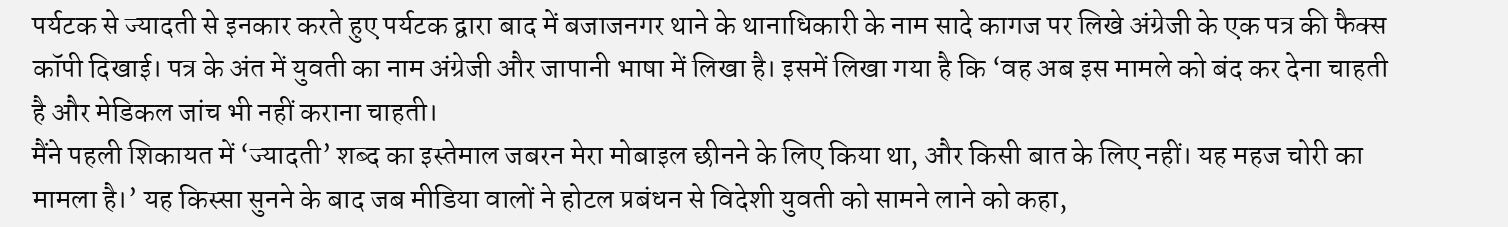पर्यटक से ज्यादती से इनकार करते हुए पर्यटक द्वारा बाद में बजाजनगर थाने के थानाधिकारी के नाम सादे कागज पर लिखे अंग्रेजी के एक पत्र की फैक्स कॉपी दिखाई। पत्र के अंत में युवती का नाम अंग्रेजी और जापानी भाषा में लिखा है। इसमें लिखा गया है कि ‘वह अब इस मामले को बंद कर देना चाहती है और मेडिकल जांच भी नहीं कराना चाहती।
मैंने पहली शिकायत में ‘ज्यादती’ शब्द का इस्तेमाल जबरन मेरा मोबाइल छीनने के लिए किया था, और किसी बात के लिए नहीं। यह महज चोरी का मामला है।’ यह किस्सा सुनने के बाद जब मीडिया वालों ने होटल प्रबंधन से विदेशी युवती को सामने लाने को कहा,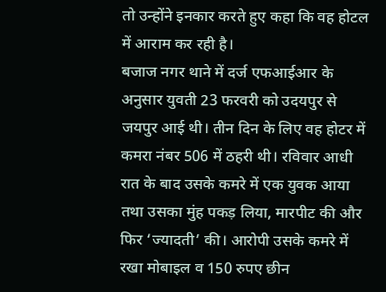तो उन्होंने इनकार करते हुए कहा कि वह होटल में आराम कर रही है।
बजाज नगर थाने में दर्ज एफआईआर के अनुसार युवती 23 फरवरी को उदयपुर से जयपुर आई थी। तीन दिन के लिए वह होटर में कमरा नंबर 506 में ठहरी थी। रविवार आधी रात के बाद उसके कमरे में एक युवक आया तथा उसका मुंह पकड़ लिया, मारपीट की और फिर ‘ज्यादती’ की। आरोपी उसके कमरे में रखा मोबाइल व 150 रुपए छीन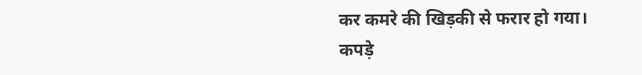कर कमरे की खिड़की से फरार हो गया।
कपड़े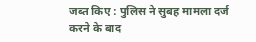जब्त किए : पुलिस ने सुबह मामला दर्ज करने के बाद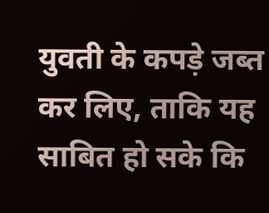युवती के कपड़े जब्त कर लिए, ताकि यह साबित हो सके कि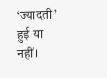‘ज्यादती’ हुई या नहीं।